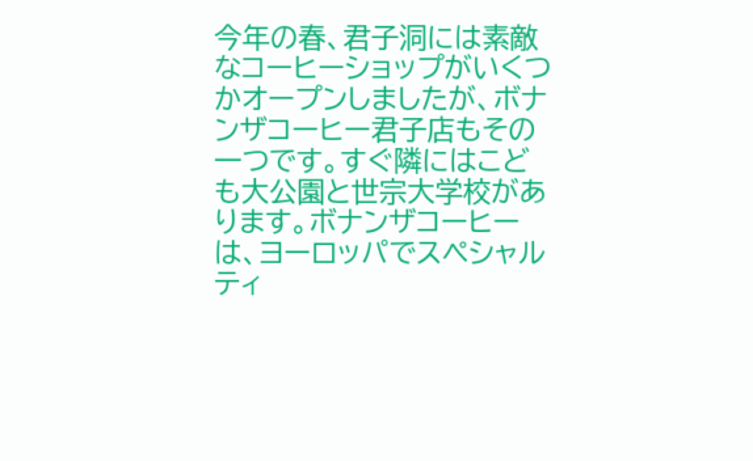今年の春、君子洞には素敵なコーヒーショップがいくつかオープンしましたが、ボナンザコーヒー君子店もその一つです。すぐ隣にはこども大公園と世宗大学校があります。ボナンザコーヒーは、ヨーロッパでスペシャルティ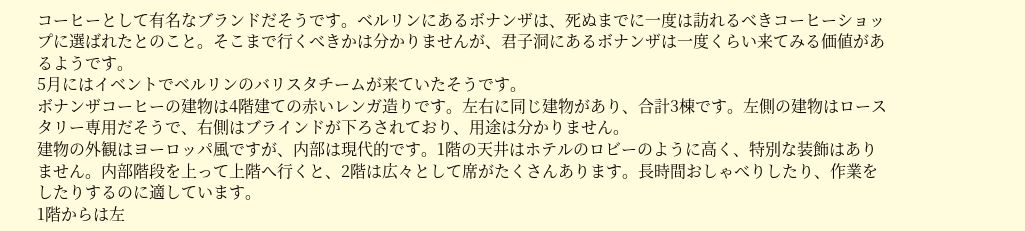コーヒーとして有名なブランドだそうです。ベルリンにあるボナンザは、死ぬまでに一度は訪れるべきコーヒーショップに選ばれたとのこと。そこまで行くべきかは分かりませんが、君子洞にあるボナンザは一度くらい来てみる価値があるようです。
5月にはイベントでベルリンのバリスタチームが来ていたそうです。
ボナンザコーヒーの建物は4階建ての赤いレンガ造りです。左右に同じ建物があり、合計3棟です。左側の建物はロースタリー専用だそうで、右側はブラインドが下ろされており、用途は分かりません。
建物の外観はヨーロッパ風ですが、内部は現代的です。1階の天井はホテルのロビーのように高く、特別な装飾はありません。内部階段を上って上階へ行くと、2階は広々として席がたくさんあります。長時間おしゃべりしたり、作業をしたりするのに適しています。
1階からは左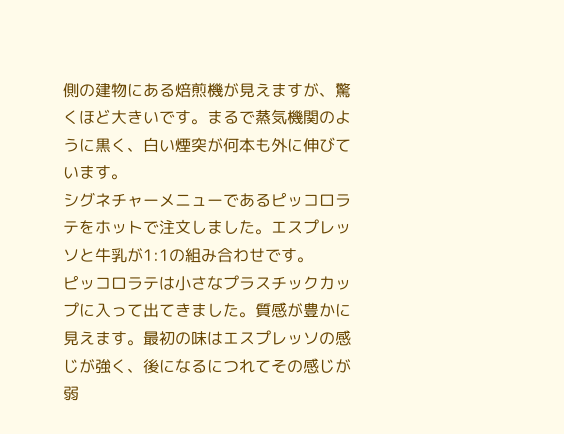側の建物にある焙煎機が見えますが、驚くほど大きいです。まるで蒸気機関のように黒く、白い煙突が何本も外に伸びています。
シグネチャーメニューであるピッコロラテをホットで注文しました。エスプレッソと牛乳が1:1の組み合わせです。
ピッコロラテは小さなプラスチックカップに入って出てきました。質感が豊かに見えます。最初の味はエスプレッソの感じが強く、後になるにつれてその感じが弱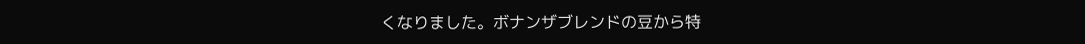くなりました。ボナンザブレンドの豆から特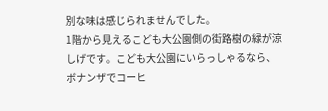別な味は感じられませんでした。
1階から見えるこども大公園側の街路樹の緑が涼しげです。こども大公園にいらっしゃるなら、ボナンザでコーヒ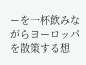ーを一杯飲みながらヨーロッパを散策する想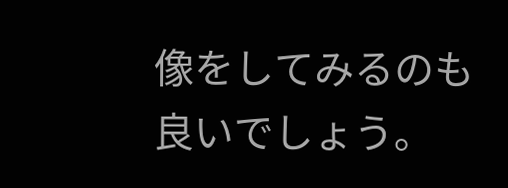像をしてみるのも良いでしょう。